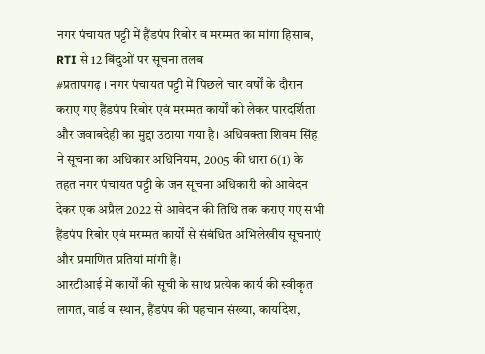नगर पंचायत पट्टी में हैंडपंप रिबोर व मरम्मत का मांगा हिसाब, RTI से 12 बिंदुओं पर सूचना तलब
#प्रतापगढ़ । नगर पंचायत पट्टी में पिछले चार वर्षों के दौरान कराए गए हैंडपंप रिबोर एवं मरम्मत कार्यों को लेकर पारदर्शिता और जवाबदेही का मुद्दा उठाया गया है। अधिवक्ता शिवम सिंह ने सूचना का अधिकार अधिनियम, 2005 की धारा 6(1) के तहत नगर पंचायत पट्टी के जन सूचना अधिकारी को आवेदन देकर एक अप्रैल 2022 से आवेदन की तिथि तक कराए गए सभी हैंडपंप रिबोर एवं मरम्मत कार्यों से संबंधित अभिलेखीय सूचनाएं और प्रमाणित प्रतियां मांगी हैं।
आरटीआई में कार्यों की सूची के साथ प्रत्येक कार्य की स्वीकृत लागत, वार्ड व स्थान, हैंडपंप की पहचान संख्या, कार्यादेश,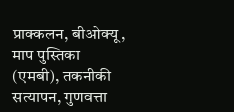प्राक्कलन, बीओक्यू, माप पुस्तिका (एमबी), तकनीकी सत्यापन, गुणवत्ता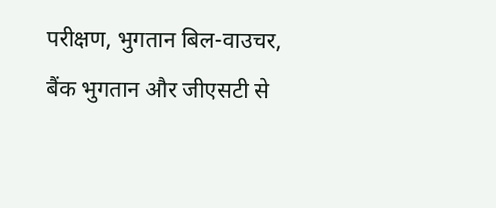परीक्षण, भुगतान बिल-वाउचर, बैंक भुगतान और जीएसटी से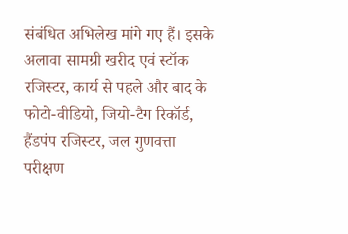संबंधित अभिलेख मांगे गए हैं। इसके अलावा सामग्री खरीद एवं स्टॉक रजिस्टर, कार्य से पहले और बाद के फोटो-वीडियो, जियो-टैग रिकॉर्ड, हैंडपंप रजिस्टर, जल गुणवत्ता परीक्षण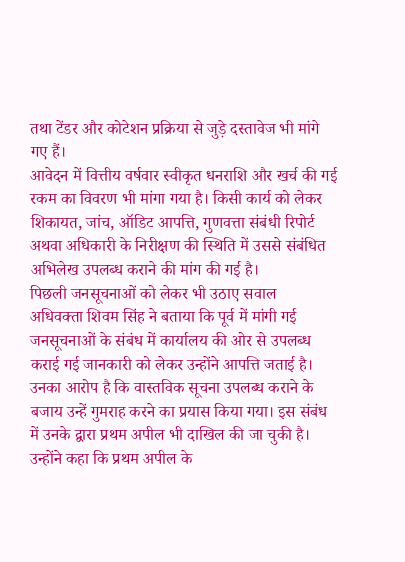तथा टेंडर और कोटेशन प्रक्रिया से जुड़े दस्तावेज भी मांगे गए हैं।
आवेदन में वित्तीय वर्षवार स्वीकृत धनराशि और खर्च की गई रकम का विवरण भी मांगा गया है। किसी कार्य को लेकर शिकायत, जांच, ऑडिट आपत्ति, गुणवत्ता संबंधी रिपोर्ट अथवा अधिकारी के निरीक्षण की स्थिति में उससे संबंधित अभिलेख उपलब्ध कराने की मांग की गई है।
पिछली जनसूचनाओं को लेकर भी उठाए सवाल
अधिवक्ता शिवम सिंह ने बताया कि पूर्व में मांगी गई जनसूचनाओं के संबंध में कार्यालय की ओर से उपलब्ध कराई गई जानकारी को लेकर उन्होंने आपत्ति जताई है। उनका आरोप है कि वास्तविक सूचना उपलब्ध कराने के बजाय उन्हें गुमराह करने का प्रयास किया गया। इस संबंध में उनके द्वारा प्रथम अपील भी दाखिल की जा चुकी है।
उन्होंने कहा कि प्रथम अपील के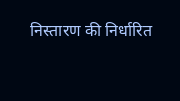निस्तारण की निर्धारित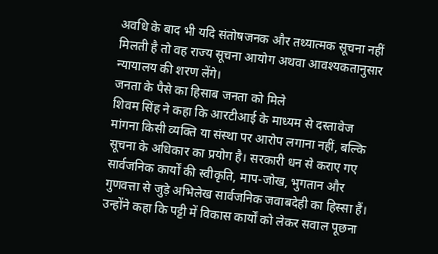अवधि के बाद भी यदि संतोषजनक और तथ्यात्मक सूचना नहीं मिलती है तो वह राज्य सूचना आयोग अथवा आवश्यकतानुसार न्यायालय की शरण लेंगे।
जनता के पैसे का हिसाब जनता को मिले
शिवम सिंह ने कहा कि आरटीआई के माध्यम से दस्तावेज मांगना किसी व्यक्ति या संस्था पर आरोप लगाना नहीं, बल्कि सूचना के अधिकार का प्रयोग है। सरकारी धन से कराए गए सार्वजनिक कार्यों की स्वीकृति, माप-जोख, भुगतान और गुणवत्ता से जुड़े अभिलेख सार्वजनिक जवाबदेही का हिस्सा हैं।
उन्होंने कहा कि पट्टी में विकास कार्यों को लेकर सवाल पूछना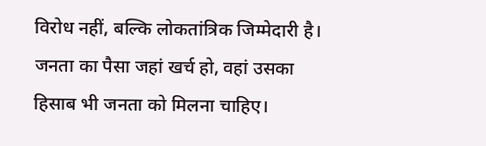विरोध नहीं, बल्कि लोकतांत्रिक जिम्मेदारी है। जनता का पैसा जहां खर्च हो, वहां उसका हिसाब भी जनता को मिलना चाहिए।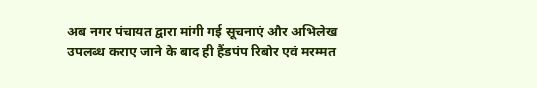अब नगर पंचायत द्वारा मांगी गई सूचनाएं और अभिलेख उपलब्ध कराए जाने के बाद ही हैंडपंप रिबोर एवं मरम्मत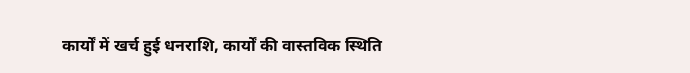कार्यों में खर्च हुई धनराशि, कार्यों की वास्तविक स्थिति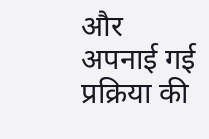और अपनाई गई प्रक्रिया की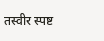तस्वीर स्पष्ट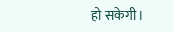हो सकेगी।